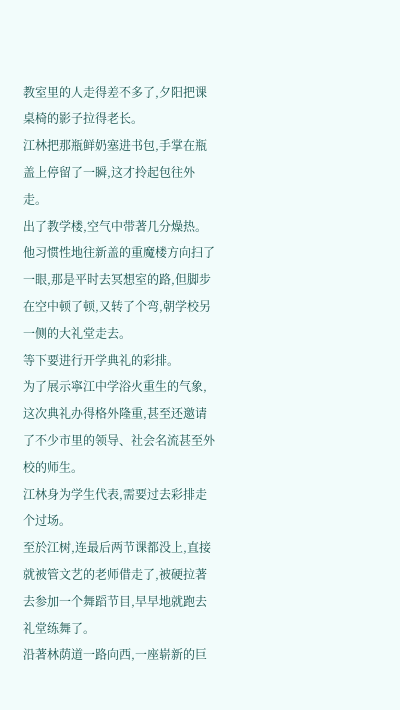教室里的人走得差不多了,夕阳把课桌椅的影子拉得老长。
江林把那瓶鲜奶塞进书包,手掌在瓶盖上停留了一瞬,这才拎起包往外走。
出了教学楼,空气中带著几分燥热。
他习惯性地往新盖的重魔楼方向扫了一眼,那是平时去冥想室的路,但脚步在空中顿了顿,又转了个弯,朝学校另一侧的大礼堂走去。
等下要进行开学典礼的彩排。
为了展示寧江中学浴火重生的气象,这次典礼办得格外隆重,甚至还邀请了不少市里的领导、社会名流甚至外校的师生。
江林身为学生代表,需要过去彩排走个过场。
至於江树,连最后两节课都没上,直接就被管文艺的老师借走了,被硬拉著去参加一个舞蹈节目,早早地就跑去礼堂练舞了。
沿著林荫道一路向西,一座崭新的巨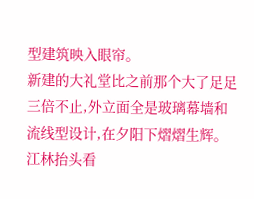型建筑映入眼帘。
新建的大礼堂比之前那个大了足足三倍不止,外立面全是玻璃幕墙和流线型设计,在夕阳下熠熠生辉。
江林抬头看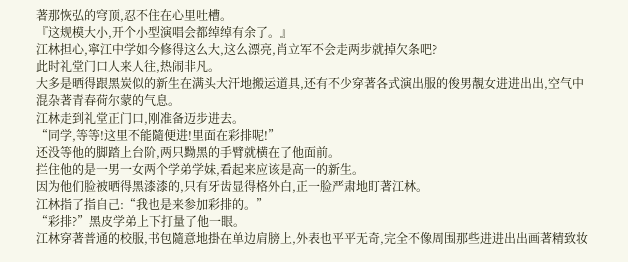著那恢弘的穹顶,忍不住在心里吐槽。
『这规模大小,开个小型演唱会都绰绰有余了。』
江林担心,寧江中学如今修得这么大,这么漂亮,肖立军不会走两步就掉欠条吧?
此时礼堂门口人来人往,热闹非凡。
大多是晒得跟黑炭似的新生在满头大汗地搬运道具,还有不少穿著各式演出服的俊男靚女进进出出,空气中混杂著青春荷尔蒙的气息。
江林走到礼堂正门口,刚准备迈步进去。
“同学,等等!这里不能隨便进!里面在彩排呢!”
还没等他的脚踏上台阶,两只黝黑的手臂就横在了他面前。
拦住他的是一男一女两个学弟学妹,看起来应该是高一的新生。
因为他们脸被晒得黑漆漆的,只有牙齿显得格外白,正一脸严肃地盯著江林。
江林指了指自己:“我也是来参加彩排的。”
“彩排?”黑皮学弟上下打量了他一眼。
江林穿著普通的校服,书包隨意地掛在单边肩膀上,外表也平平无奇,完全不像周围那些进进出出画著精致妆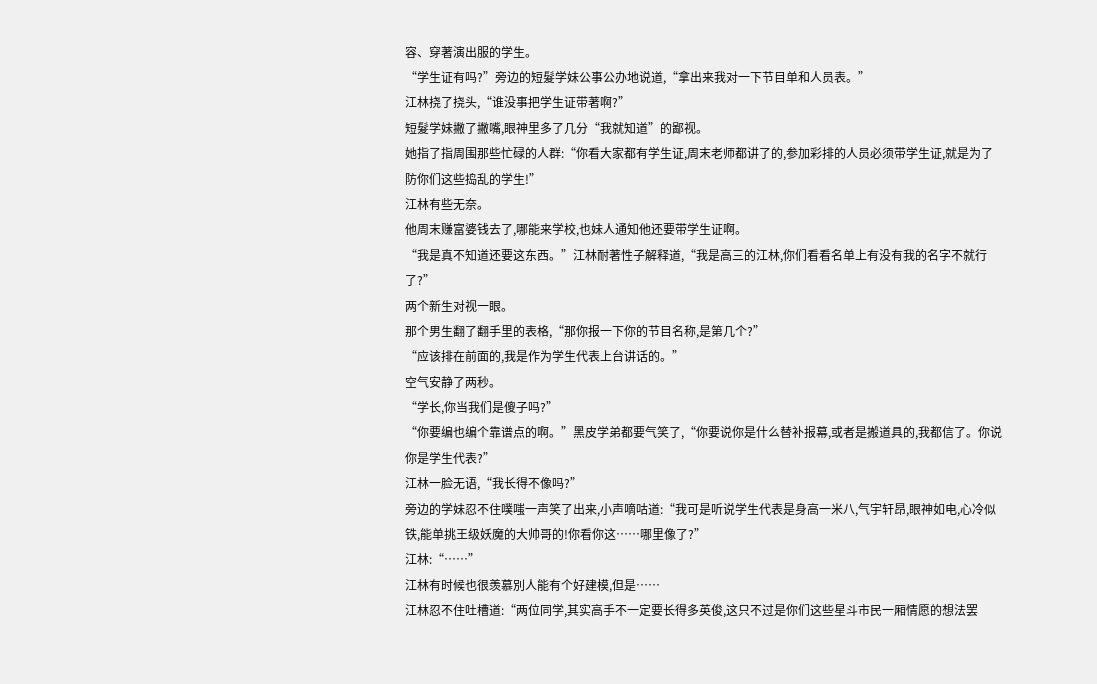容、穿著演出服的学生。
“学生证有吗?”旁边的短髮学妹公事公办地说道,“拿出来我对一下节目单和人员表。”
江林挠了挠头,“谁没事把学生证带著啊?”
短髮学妹撇了撇嘴,眼神里多了几分“我就知道”的鄙视。
她指了指周围那些忙碌的人群:“你看大家都有学生证,周末老师都讲了的,参加彩排的人员必须带学生证,就是为了防你们这些捣乱的学生!”
江林有些无奈。
他周末赚富婆钱去了,哪能来学校,也妹人通知他还要带学生证啊。
“我是真不知道还要这东西。”江林耐著性子解释道,“我是高三的江林,你们看看名单上有没有我的名字不就行了?”
两个新生对视一眼。
那个男生翻了翻手里的表格,“那你报一下你的节目名称,是第几个?”
“应该排在前面的,我是作为学生代表上台讲话的。”
空气安静了两秒。
“学长,你当我们是傻子吗?”
“你要编也编个靠谱点的啊。”黑皮学弟都要气笑了,“你要说你是什么替补报幕,或者是搬道具的,我都信了。你说你是学生代表?”
江林一脸无语,“我长得不像吗?”
旁边的学妹忍不住噗嗤一声笑了出来,小声嘀咕道:“我可是听说学生代表是身高一米八,气宇轩昂,眼神如电,心冷似铁,能单挑王级妖魔的大帅哥的!你看你这……哪里像了?”
江林:“……”
江林有时候也很羡慕別人能有个好建模,但是……
江林忍不住吐槽道:“两位同学,其实高手不一定要长得多英俊,这只不过是你们这些星斗市民一厢情愿的想法罢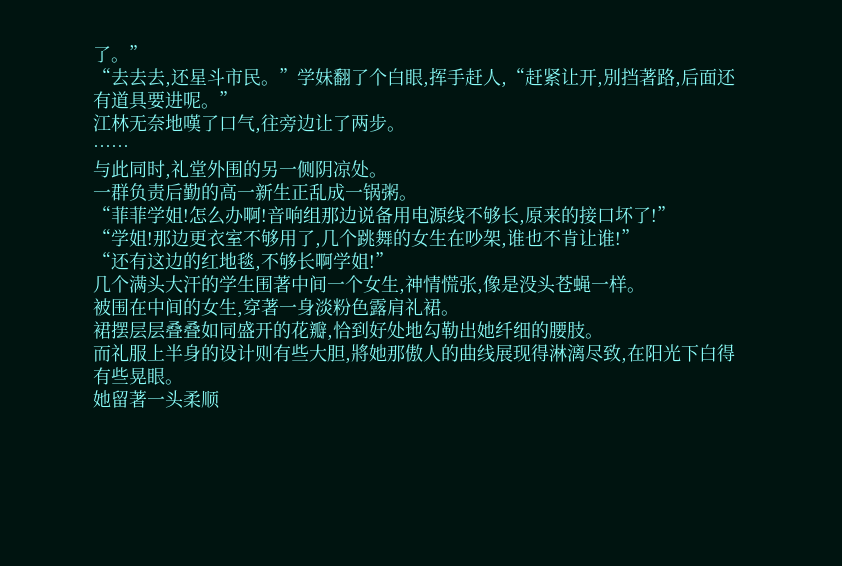了。”
“去去去,还星斗市民。”学妹翻了个白眼,挥手赶人,“赶紧让开,別挡著路,后面还有道具要进呢。”
江林无奈地嘆了口气,往旁边让了两步。
……
与此同时,礼堂外围的另一侧阴凉处。
一群负责后勤的高一新生正乱成一锅粥。
“菲菲学姐!怎么办啊!音响组那边说备用电源线不够长,原来的接口坏了!”
“学姐!那边更衣室不够用了,几个跳舞的女生在吵架,谁也不肯让谁!”
“还有这边的红地毯,不够长啊学姐!”
几个满头大汗的学生围著中间一个女生,神情慌张,像是没头苍蝇一样。
被围在中间的女生,穿著一身淡粉色露肩礼裙。
裙摆层层叠叠如同盛开的花瓣,恰到好处地勾勒出她纤细的腰肢。
而礼服上半身的设计则有些大胆,將她那傲人的曲线展现得淋漓尽致,在阳光下白得有些晃眼。
她留著一头柔顺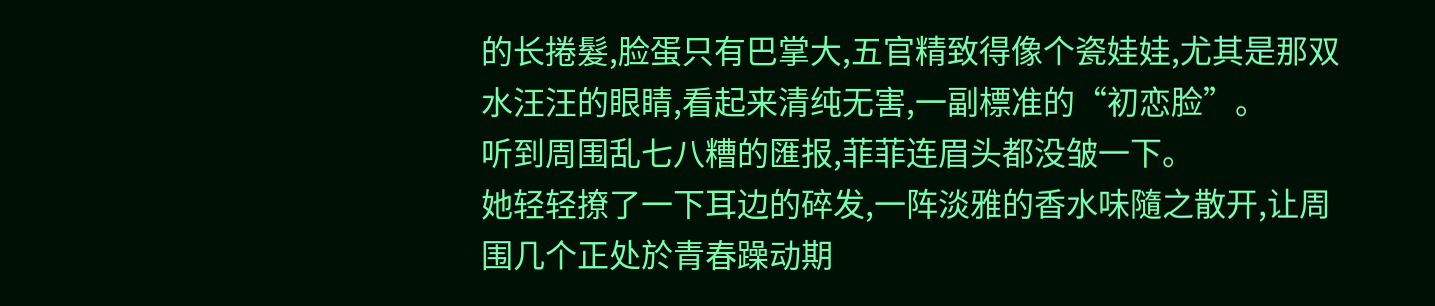的长捲髮,脸蛋只有巴掌大,五官精致得像个瓷娃娃,尤其是那双水汪汪的眼睛,看起来清纯无害,一副標准的“初恋脸”。
听到周围乱七八糟的匯报,菲菲连眉头都没皱一下。
她轻轻撩了一下耳边的碎发,一阵淡雅的香水味隨之散开,让周围几个正处於青春躁动期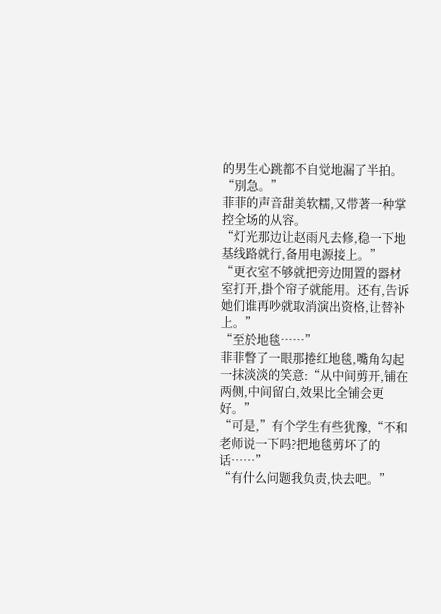的男生心跳都不自觉地漏了半拍。
“別急。”
菲菲的声音甜美软糯,又带著一种掌控全场的从容。
“灯光那边让赵雨凡去修,稳一下地基线路就行,备用电源接上。”
“更衣室不够就把旁边閒置的器材室打开,掛个帘子就能用。还有,告诉她们谁再吵就取消演出资格,让替补上。”
“至於地毯……”
菲菲瞥了一眼那捲红地毯,嘴角勾起一抹淡淡的笑意:“从中间剪开,铺在两侧,中间留白,效果比全铺会更好。”
“可是,”有个学生有些犹豫,“不和老师说一下吗?把地毯剪坏了的话……”
“有什么问题我负责,快去吧。”